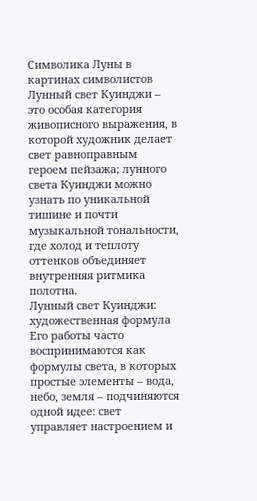Символика Луны в картинах символистов
Лунный свет Куинджи – это особая категория живописного выражения, в которой художник делает свет равноправным героем пейзажа; лунного света Куинджи можно узнать по уникальной тишине и почти музыкальной тональности, где холод и теплоту оттенков объединяет внутренняя ритмика полотна.
Лунный свет Куинджи: художественная формула
Его работы часто воспринимаются как формулы света, в которых простые элементы – вода, небо, земля – подчиняются одной идее: свет управляет настроением и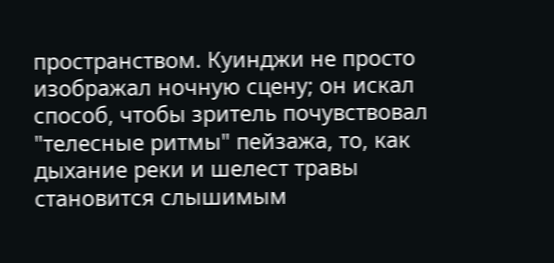пространством. Куинджи не просто изображал ночную сцену; он искал способ, чтобы зритель почувствовал "телесные ритмы" пейзажа, то, как дыхание реки и шелест травы становится слышимым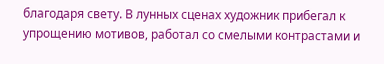благодаря свету. В лунных сценах художник прибегал к упрощению мотивов, работал со смелыми контрастами и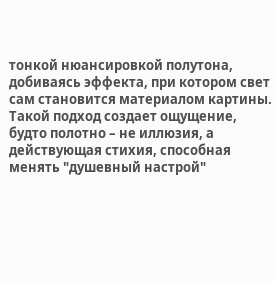тонкой нюансировкой полутона, добиваясь эффекта, при котором свет сам становится материалом картины. Такой подход создает ощущение, будто полотно – не иллюзия, а действующая стихия, способная менять "душевный настрой"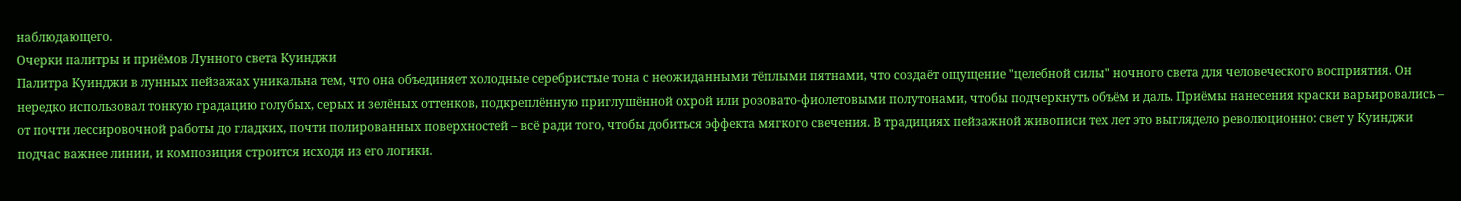наблюдающего.
Очерки палитры и приёмов Лунного света Куинджи
Палитра Куинджи в лунных пейзажах уникальна тем, что она объединяет холодные серебристые тона с неожиданными тёплыми пятнами, что создаёт ощущение "целебной силы" ночного света для человеческого восприятия. Он нередко использовал тонкую градацию голубых, серых и зелёных оттенков, подкреплённую приглушённой охрой или розовато-фиолетовыми полутонами, чтобы подчеркнуть объём и даль. Приёмы нанесения краски варьировались – от почти лессировочной работы до гладких, почти полированных поверхностей – всё ради того, чтобы добиться эффекта мягкого свечения. В традициях пейзажной живописи тех лет это выглядело революционно: свет у Куинджи подчас важнее линии, и композиция строится исходя из его логики.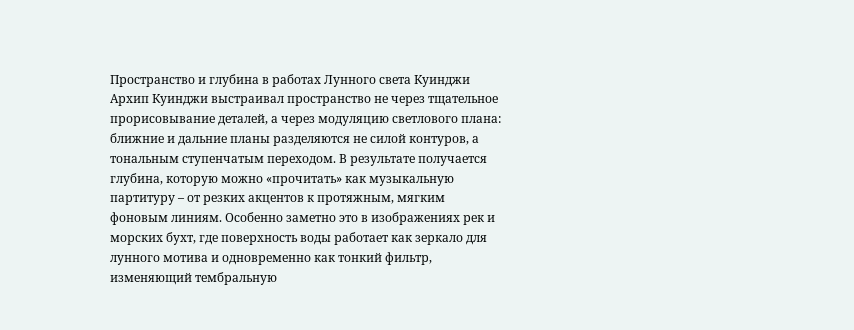Пространство и глубина в работах Лунного света Куинджи
Архип Куинджи выстраивал пространство не через тщательное прорисовывание деталей, а через модуляцию светлового плана: ближние и дальние планы разделяются не силой контуров, а тональным ступенчатым переходом. В результате получается глубина, которую можно «прочитать» как музыкальную партитуру – от резких акцентов к протяжным, мягким фоновым линиям. Особенно заметно это в изображениях рек и морских бухт, где поверхность воды работает как зеркало для лунного мотива и одновременно как тонкий фильтр, изменяющий тембральную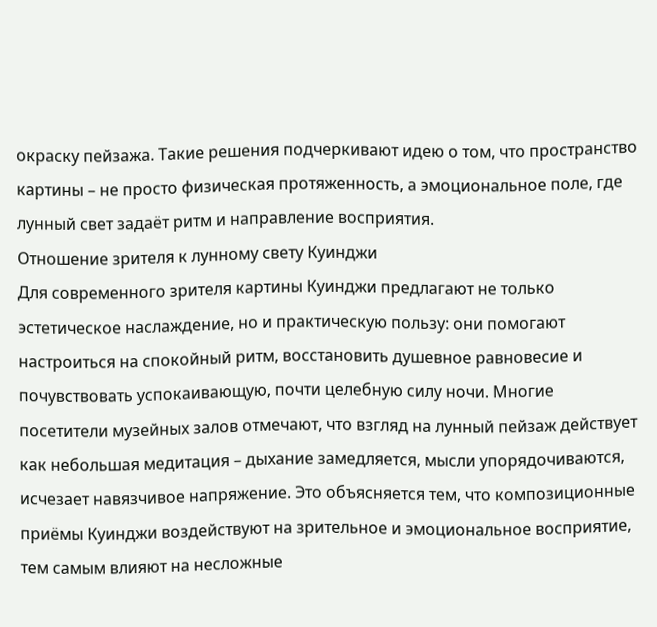окраску пейзажа. Такие решения подчеркивают идею о том, что пространство картины – не просто физическая протяженность, а эмоциональное поле, где лунный свет задаёт ритм и направление восприятия.
Отношение зрителя к лунному свету Куинджи
Для современного зрителя картины Куинджи предлагают не только эстетическое наслаждение, но и практическую пользу: они помогают настроиться на спокойный ритм, восстановить душевное равновесие и почувствовать успокаивающую, почти целебную силу ночи. Многие посетители музейных залов отмечают, что взгляд на лунный пейзаж действует как небольшая медитация – дыхание замедляется, мысли упорядочиваются, исчезает навязчивое напряжение. Это объясняется тем, что композиционные приёмы Куинджи воздействуют на зрительное и эмоциональное восприятие, тем самым влияют на несложные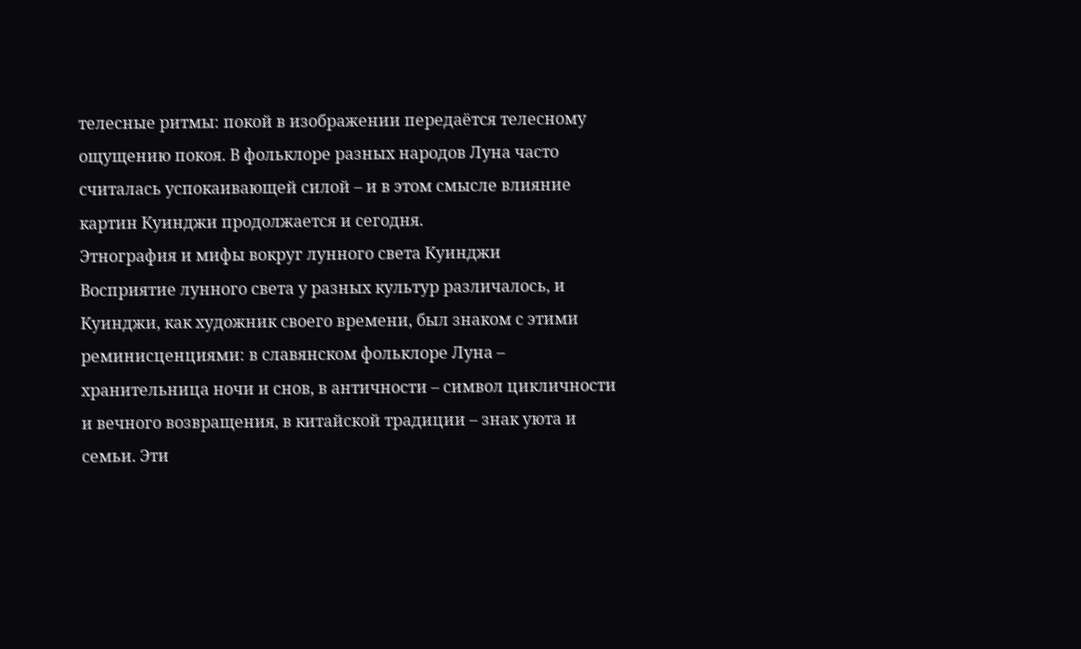телесные ритмы: покой в изображении передаётся телесному ощущению покоя. В фольклоре разных народов Луна часто считалась успокаивающей силой – и в этом смысле влияние картин Куинджи продолжается и сегодня.
Этнография и мифы вокруг лунного света Куинджи
Восприятие лунного света у разных культур различалось, и Куинджи, как художник своего времени, был знаком с этими реминисценциями: в славянском фольклоре Луна – хранительница ночи и снов, в античности – символ цикличности и вечного возвращения, в китайской традиции – знак уюта и семьи. Эти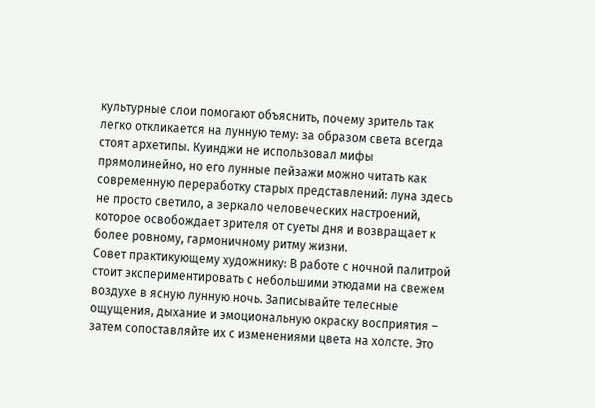культурные слои помогают объяснить, почему зритель так легко откликается на лунную тему: за образом света всегда стоят архетипы. Куинджи не использовал мифы прямолинейно, но его лунные пейзажи можно читать как современную переработку старых представлений: луна здесь не просто светило, а зеркало человеческих настроений, которое освобождает зрителя от суеты дня и возвращает к более ровному, гармоничному ритму жизни.
Совет практикующему художнику: В работе с ночной палитрой стоит экспериментировать с небольшими этюдами на свежем воздухе в ясную лунную ночь. Записывайте телесные ощущения, дыхание и эмоциональную окраску восприятия – затем сопоставляйте их с изменениями цвета на холсте. Это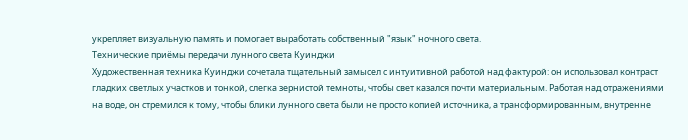укрепляет визуальную память и помогает выработать собственный "язык" ночного света.
Технические приёмы передачи лунного света Куинджи
Художественная техника Куинджи сочетала тщательный замысел с интуитивной работой над фактурой: он использовал контраст гладких светлых участков и тонкой, слегка зернистой темноты, чтобы свет казался почти материальным. Работая над отражениями на воде, он стремился к тому, чтобы блики лунного света были не просто копией источника, а трансформированным, внутренне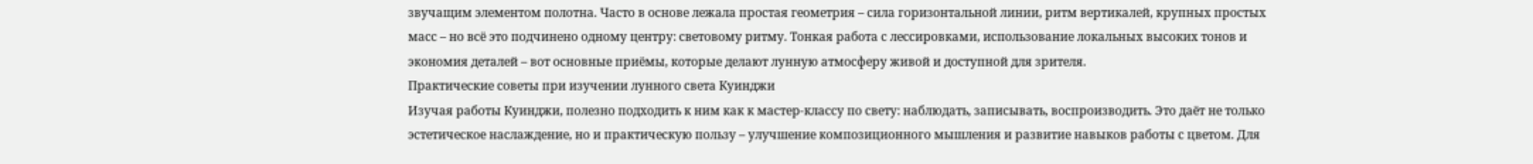звучащим элементом полотна. Часто в основе лежала простая геометрия – сила горизонтальной линии, ритм вертикалей, крупных простых масс – но всё это подчинено одному центру: световому ритму. Тонкая работа с лессировками, использование локальных высоких тонов и экономия деталей – вот основные приёмы, которые делают лунную атмосферу живой и доступной для зрителя.
Практические советы при изучении лунного света Куинджи
Изучая работы Куинджи, полезно подходить к ним как к мастер-классу по свету: наблюдать, записывать, воспроизводить. Это даёт не только эстетическое наслаждение, но и практическую пользу – улучшение композиционного мышления и развитие навыков работы с цветом. Для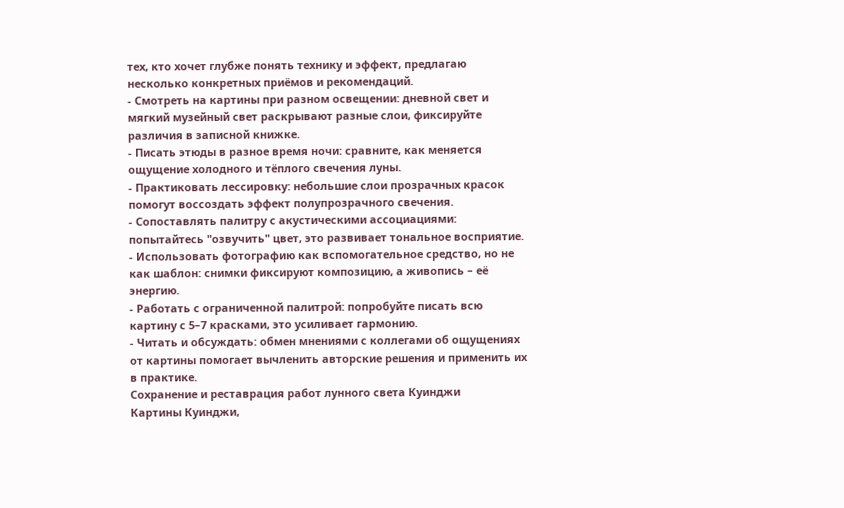тех, кто хочет глубже понять технику и эффект, предлагаю несколько конкретных приёмов и рекомендаций.
- Смотреть на картины при разном освещении: дневной свет и мягкий музейный свет раскрывают разные слои, фиксируйте различия в записной книжке.
- Писать этюды в разное время ночи: сравните, как меняется ощущение холодного и тёплого свечения луны.
- Практиковать лессировку: небольшие слои прозрачных красок помогут воссоздать эффект полупрозрачного свечения.
- Сопоставлять палитру с акустическими ассоциациями: попытайтесь "озвучить" цвет, это развивает тональное восприятие.
- Использовать фотографию как вспомогательное средство, но не как шаблон: снимки фиксируют композицию, а живопись – её энергию.
- Работать с ограниченной палитрой: попробуйте писать всю картину с 5–7 красками, это усиливает гармонию.
- Читать и обсуждать: обмен мнениями с коллегами об ощущениях от картины помогает вычленить авторские решения и применить их в практике.
Сохранение и реставрация работ лунного света Куинджи
Картины Куинджи,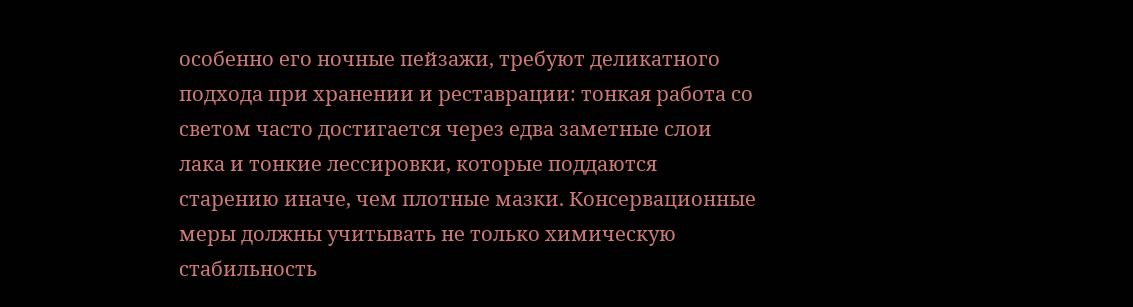особенно его ночные пейзажи, требуют деликатного подхода при хранении и реставрации: тонкая работа со светом часто достигается через едва заметные слои лака и тонкие лессировки, которые поддаются старению иначе, чем плотные мазки. Консервационные меры должны учитывать не только химическую стабильность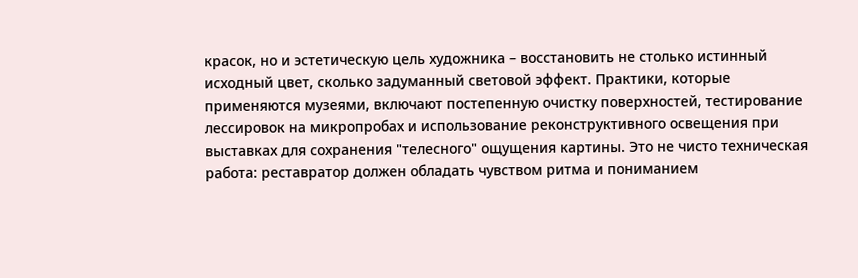красок, но и эстетическую цель художника – восстановить не столько истинный исходный цвет, сколько задуманный световой эффект. Практики, которые применяются музеями, включают постепенную очистку поверхностей, тестирование лессировок на микропробах и использование реконструктивного освещения при выставках для сохранения "телесного" ощущения картины. Это не чисто техническая работа: реставратор должен обладать чувством ритма и пониманием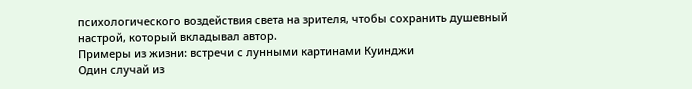психологического воздействия света на зрителя, чтобы сохранить душевный настрой, который вкладывал автор.
Примеры из жизни: встречи с лунными картинами Куинджи
Один случай из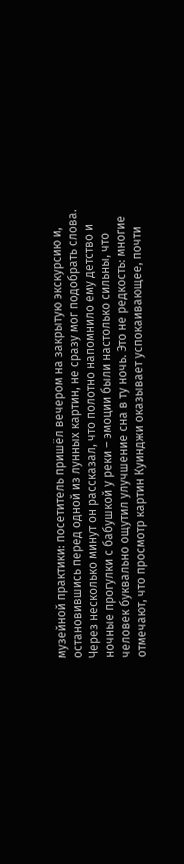музейной практики: посетитель пришёл вечером на закрытую экскурсию и, остановившись перед одной из лунных картин, не сразу мог подобрать слова. Через несколько минут он рассказал, что полотно напомнило ему детство и ночные прогулки с бабушкой у реки – эмоции были настолько сильны, что человек буквально ощутил улучшение сна в ту ночь. Это не редкость: многие отмечают, что просмотр картин Куинджи оказывает успокаивающее, почти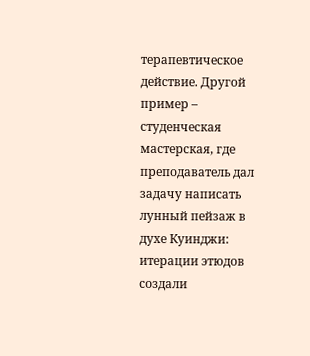терапевтическое действие. Другой пример – студенческая мастерская, где преподаватель дал задачу написать лунный пейзаж в духе Куинджи: итерации этюдов создали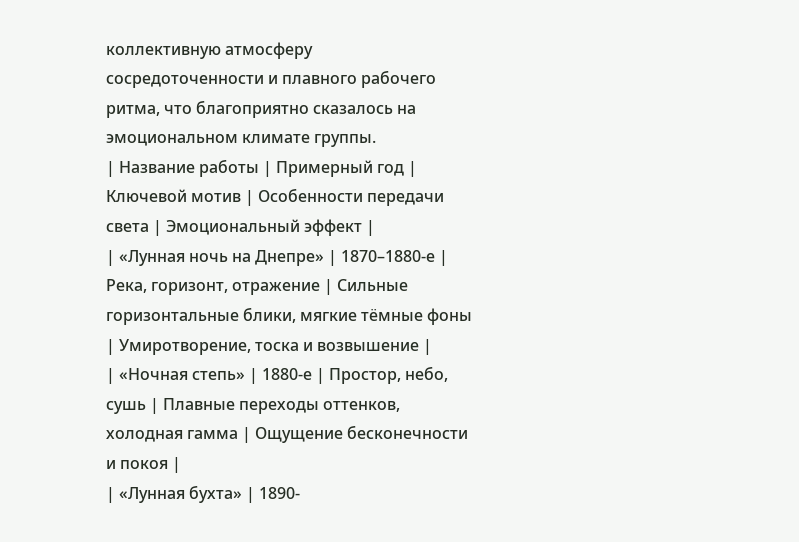коллективную атмосферу сосредоточенности и плавного рабочего ритма, что благоприятно сказалось на эмоциональном климате группы.
| Название работы | Примерный год | Ключевой мотив | Особенности передачи света | Эмоциональный эффект |
| «Лунная ночь на Днепре» | 1870–1880-е | Река, горизонт, отражение | Сильные горизонтальные блики, мягкие тёмные фоны | Умиротворение, тоска и возвышение |
| «Ночная степь» | 1880-е | Простор, небо, сушь | Плавные переходы оттенков, холодная гамма | Ощущение бесконечности и покоя |
| «Лунная бухта» | 1890-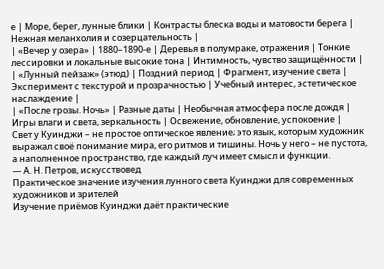е | Море, берег, лунные блики | Контрасты блеска воды и матовости берега | Нежная меланхолия и созерцательность |
| «Вечер у озера» | 1880–1890-е | Деревья в полумраке, отражения | Тонкие лессировки и локальные высокие тона | Интимность, чувство защищённости |
| «Лунный пейзаж» (этюд) | Поздний период | Фрагмент, изучение света | Эксперимент с текстурой и прозрачностью | Учебный интерес, эстетическое наслаждение |
| «После грозы. Ночь» | Разные даты | Необычная атмосфера после дождя | Игры влаги и света, зеркальность | Освежение, обновление, успокоение |
Свет у Куинджи – не простое оптическое явление; это язык, которым художник выражал своё понимание мира, его ритмов и тишины. Ночь у него – не пустота, а наполненное пространство, где каждый луч имеет смысл и функции.
— А. Н. Петров, искусствовед
Практическое значение изучения лунного света Куинджи для современных художников и зрителей
Изучение приёмов Куинджи даёт практические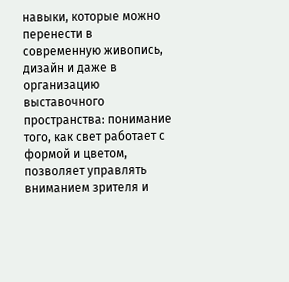навыки, которые можно перенести в современную живопись, дизайн и даже в организацию выставочного пространства: понимание того, как свет работает с формой и цветом, позволяет управлять вниманием зрителя и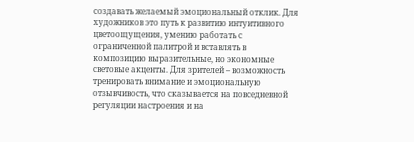создавать желаемый эмоциональный отклик. Для художников это путь к развитию интуитивного цветоощущения, умению работать с ограниченной палитрой и вставлять в композицию выразительные, но экономные световые акценты. Для зрителей – возможность тренировать внимание и эмоциональную отзывчивость, что сказывается на повседневной регуляции настроения и на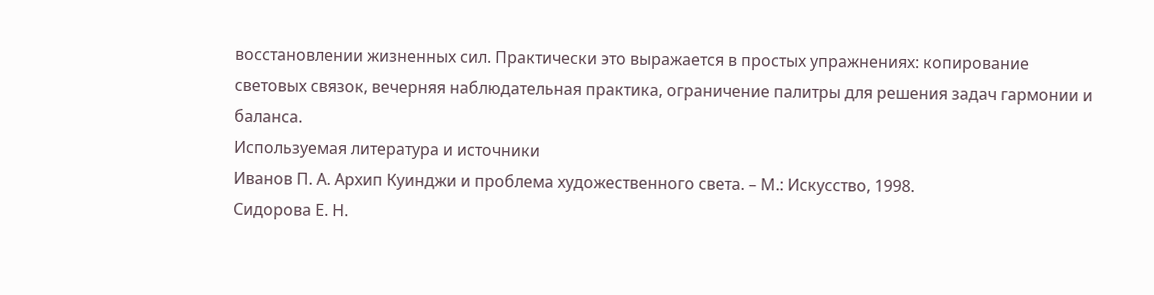восстановлении жизненных сил. Практически это выражается в простых упражнениях: копирование световых связок, вечерняя наблюдательная практика, ограничение палитры для решения задач гармонии и баланса.
Используемая литература и источники
Иванов П. А. Архип Куинджи и проблема художественного света. – М.: Искусство, 1998.
Сидорова Е. Н.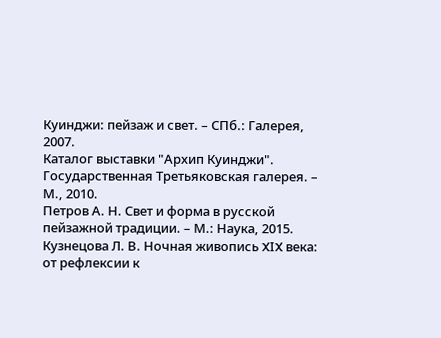Куинджи: пейзаж и свет. – СПб.: Галерея, 2007.
Каталог выставки "Архип Куинджи". Государственная Третьяковская галерея. – М., 2010.
Петров А. Н. Свет и форма в русской пейзажной традиции. – М.: Наука, 2015.
Кузнецова Л. В. Ночная живопись XIX века: от рефлексии к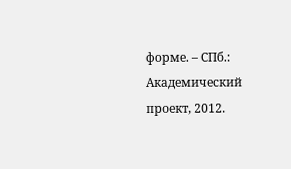форме. – СПб.: Академический проект, 2012.